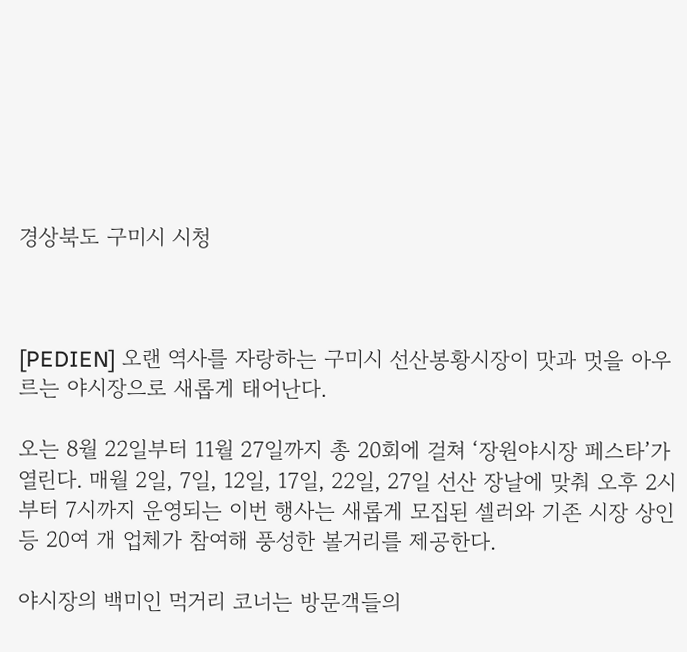경상북도 구미시 시청



[PEDIEN] 오랜 역사를 자랑하는 구미시 선산봉황시장이 맛과 멋을 아우르는 야시장으로 새롭게 태어난다.

오는 8월 22일부터 11월 27일까지 총 20회에 걸쳐 ‘장원야시장 페스타’가 열린다. 매월 2일, 7일, 12일, 17일, 22일, 27일 선산 장날에 맞춰 오후 2시부터 7시까지 운영되는 이번 행사는 새롭게 모집된 셀러와 기존 시장 상인 등 20여 개 업체가 참여해 풍성한 볼거리를 제공한다.

야시장의 백미인 먹거리 코너는 방문객들의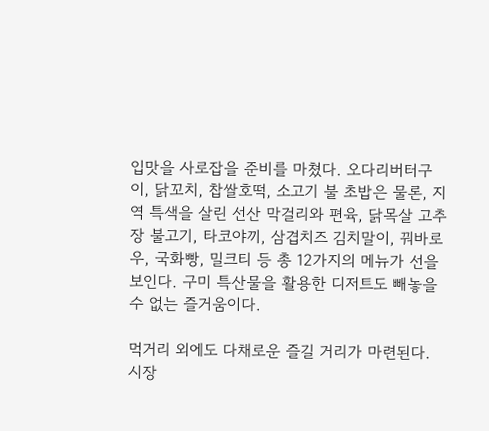입맛을 사로잡을 준비를 마쳤다. 오다리버터구이, 닭꼬치, 찹쌀호떡, 소고기 불 초밥은 물론, 지역 특색을 살린 선산 막걸리와 편육, 닭목살 고추장 불고기, 타코야끼, 삼겹치즈 김치말이, 꿔바로우, 국화빵, 밀크티 등 총 12가지의 메뉴가 선을 보인다. 구미 특산물을 활용한 디저트도 빼놓을 수 없는 즐거움이다.

먹거리 외에도 다채로운 즐길 거리가 마련된다. 시장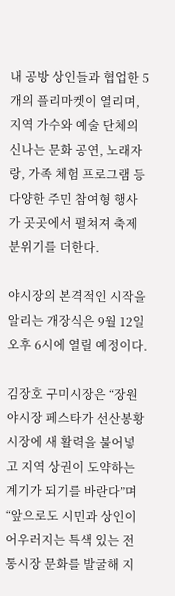내 공방 상인들과 협업한 5개의 플리마켓이 열리며, 지역 가수와 예술 단체의 신나는 문화 공연, 노래자랑, 가족 체험 프로그램 등 다양한 주민 참여형 행사가 곳곳에서 펼쳐져 축제 분위기를 더한다.

야시장의 본격적인 시작을 알리는 개장식은 9월 12일 오후 6시에 열릴 예정이다.

김장호 구미시장은 “장원야시장 페스타가 선산봉황시장에 새 활력을 불어넣고 지역 상권이 도약하는 계기가 되기를 바란다”며 “앞으로도 시민과 상인이 어우러지는 특색 있는 전통시장 문화를 발굴해 지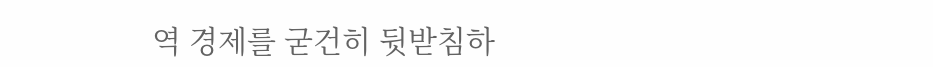역 경제를 굳건히 뒷받침하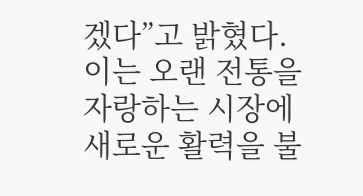겠다”고 밝혔다. 이는 오랜 전통을 자랑하는 시장에 새로운 활력을 불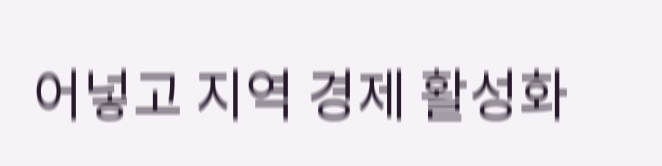어넣고 지역 경제 활성화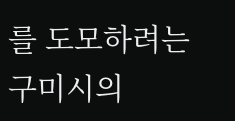를 도모하려는 구미시의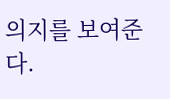의지를 보여준다.